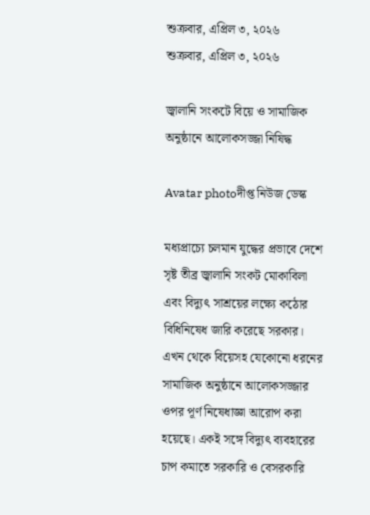শুক্রবার, এপ্রিল ৩, ২০২৬
শুক্রবার, এপ্রিল ৩, ২০২৬

জ্বালানি সংকটে বিয়ে ও সামাজিক অনুষ্ঠানে আলোকসজ্জা নিষিদ্ধ

Avatar photoদীপ্ত নিউজ ডেস্ক

মধ্যপ্রাচ্যে চলমান যুদ্ধের প্রভাবে দেশে সৃষ্ট তীব্র জ্বালানি সংকট মোকাবিলা এবং বিদ্যুৎ সাশ্রয়ের লক্ষ্যে কঠোর বিধিনিষেধ জারি করেছে সরকার। এখন থেকে বিয়েসহ যেকোনো ধরনের সামাজিক অনুষ্ঠানে আলোকসজ্জার ওপর পূর্ণ নিষেধাজ্ঞা আরোপ করা হয়েছে। একই সঙ্গে বিদ্যুৎ ব্যবহারের চাপ কমাতে সরকারি ও বেসরকারি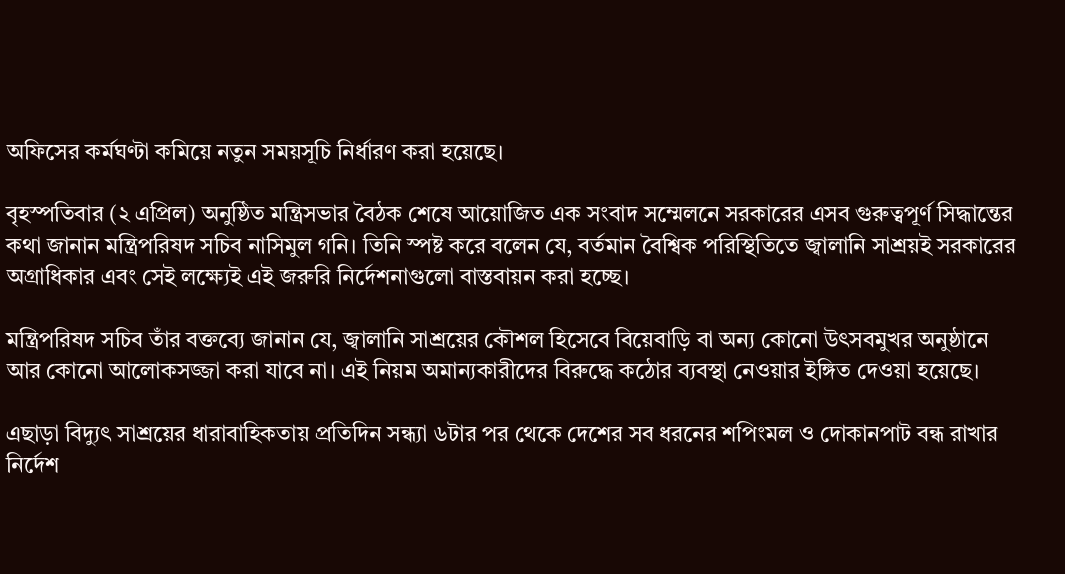অফিসের কর্মঘণ্টা কমিয়ে নতুন সময়সূচি নির্ধারণ করা হয়েছে।

বৃহস্পতিবার (২ এপ্রিল) অনুষ্ঠিত মন্ত্রিসভার বৈঠক শেষে আয়োজিত এক সংবাদ সম্মেলনে সরকারের এসব গুরুত্বপূর্ণ সিদ্ধান্তের কথা জানান মন্ত্রিপরিষদ সচিব নাসিমুল গনি। তিনি স্পষ্ট করে বলেন যে, বর্তমান বৈশ্বিক পরিস্থিতিতে জ্বালানি সাশ্রয়ই সরকারের অগ্রাধিকার এবং সেই লক্ষ্যেই এই জরুরি নির্দেশনাগুলো বাস্তবায়ন করা হচ্ছে।

মন্ত্রিপরিষদ সচিব তাঁর বক্তব্যে জানান যে, জ্বালানি সাশ্রয়ের কৌশল হিসেবে বিয়েবাড়ি বা অন্য কোনো উৎসবমুখর অনুষ্ঠানে আর কোনো আলোকসজ্জা করা যাবে না। এই নিয়ম অমান্যকারীদের বিরুদ্ধে কঠোর ব্যবস্থা নেওয়ার ইঙ্গিত দেওয়া হয়েছে।

এছাড়া বিদ্যুৎ সাশ্রয়ের ধারাবাহিকতায় প্রতিদিন সন্ধ্যা ৬টার পর থেকে দেশের সব ধরনের শপিংমল ও দোকানপাট বন্ধ রাখার নির্দেশ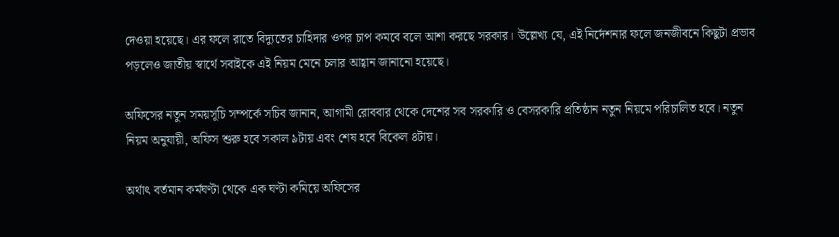দেওয়া হয়েছে। এর ফলে রাতে বিদ্যুতের চাহিদার ওপর চাপ কমবে বলে আশা করছে সরকার। উল্লেখ্য যে, এই নির্দেশনার ফলে জনজীবনে কিছুটা প্রভাব পড়লেও জাতীয় স্বার্থে সবাইকে এই নিয়ম মেনে চলার আহ্বান জানানো হয়েছে।

অফিসের নতুন সময়সূচি সম্পর্কে সচিব জানান, আগামী রোববার থেকে দেশের সব সরকারি ও বেসরকারি প্রতিষ্ঠান নতুন নিয়মে পরিচালিত হবে। নতুন নিয়ম অনুযায়ী, অফিস শুরু হবে সকাল ৯টায় এবং শেষ হবে বিকেল ৪টায়।

অর্থাৎ বর্তমান কর্মঘণ্টা থেকে এক ঘণ্টা কমিয়ে অফিসের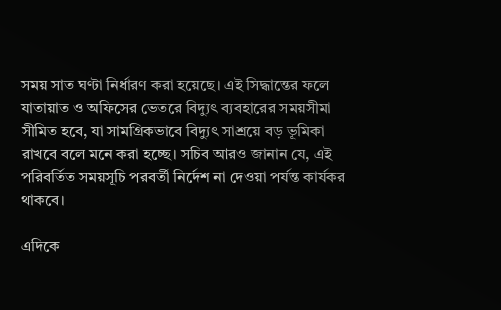সময় সাত ঘণ্টা নির্ধারণ করা হয়েছে। এই সিদ্ধান্তের ফলে যাতায়াত ও অফিসের ভেতরে বিদ্যুৎ ব্যবহারের সময়সীমা সীমিত হবে, যা সামগ্রিকভাবে বিদ্যুৎ সাশ্রয়ে বড় ভূমিকা রাখবে বলে মনে করা হচ্ছে। সচিব আরও জানান যে, এই পরিবর্তিত সময়সূচি পরবর্তী নির্দেশ না দেওয়া পর্যন্ত কার্যকর থাকবে।

এদিকে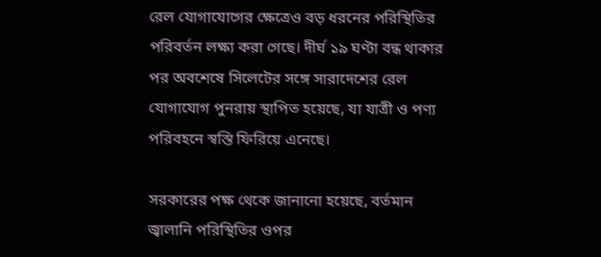রেল যোগাযোগের ক্ষেত্রেও বড় ধরনের পরিস্থিতির পরিবর্তন লক্ষ্য করা গেছে। দীর্ঘ ১৯ ঘণ্টা বন্ধ থাকার পর অবশেষে সিলেটের সঙ্গে সারাদেশের রেল যোগাযোগ পুনরায় স্থাপিত হয়েছে, যা যাত্রী ও পণ্য পরিবহনে স্বস্তি ফিরিয়ে এনেছে।

সরকারের পক্ষ থেকে জানানো হয়েছে, বর্তমান জ্বালানি পরিস্থিতির ওপর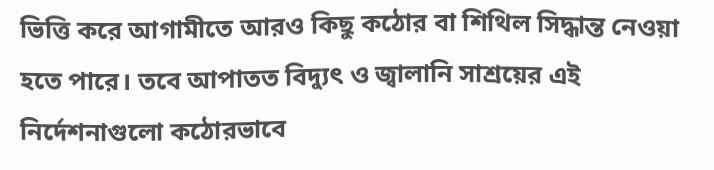ভিত্তি করে আগামীতে আরও কিছু কঠোর বা শিথিল সিদ্ধান্ত নেওয়া হতে পারে। তবে আপাতত বিদ্যুৎ ও জ্বালানি সাশ্রয়ের এই নির্দেশনাগুলো কঠোরভাবে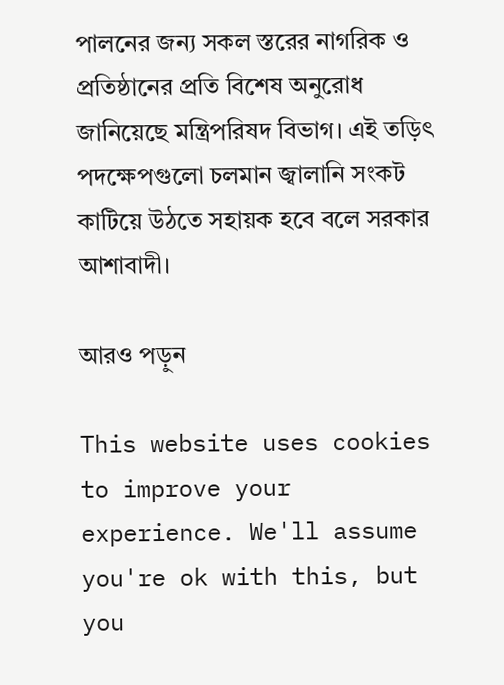পালনের জন্য সকল স্তরের নাগরিক ও প্রতিষ্ঠানের প্রতি বিশেষ অনুরোধ জানিয়েছে মন্ত্রিপরিষদ বিভাগ। এই তড়িৎ পদক্ষেপগুলো চলমান জ্বালানি সংকট কাটিয়ে উঠতে সহায়ক হবে বলে সরকার আশাবাদী।

আরও পড়ুন

This website uses cookies to improve your experience. We'll assume you're ok with this, but you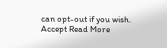can opt-out if you wish. Accept Read More